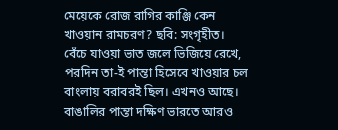মেয়েকে রোজ রাগির কাঞ্জি কেন খাওয়ান রামচরণ? ছবি: সংগৃহীত।
বেঁচে যাওয়া ভাত জলে ভিজিয়ে রেখে, পরদিন তা-ই পান্তা হিসেবে খাওয়ার চল বাংলায় বরাবরই ছিল। এখনও আছে। বাঙালির পান্তা দক্ষিণ ভারতে আরও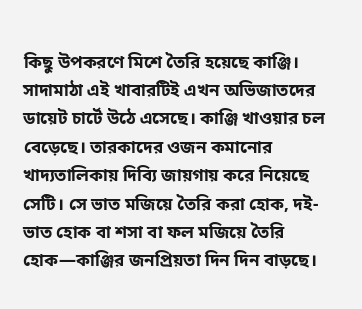কিছু উপকরণে মিশে তৈরি হয়েছে কাঞ্জি। সাদামাঠা এই খাবারটিই এখন অভিজাতদের ডায়েট চার্টে উঠে এসেছে। কাঞ্জি খাওয়ার চল বেড়েছে। তারকাদের ওজন কমানোর খাদ্যতালিকায় দিব্যি জায়গায় করে নিয়েছে সেটি। সে ভাত মজিয়ে তৈরি করা হোক, দই-ভাত হোক বা শসা বা ফল মজিয়ে তৈরি হোক—কাঞ্জির জনপ্রিয়তা দিন দিন বাড়ছে।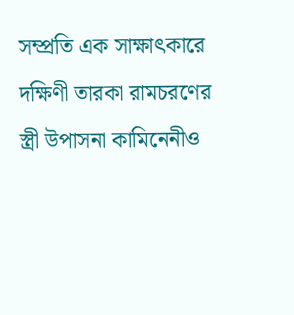সম্প্রতি এক সাক্ষাৎকারে দক্ষিণী তারকা রামচরণের স্ত্রী উপাসনা কামিনেনীও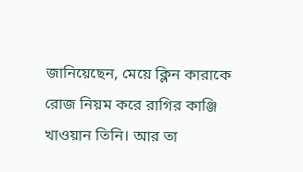জানিয়েছেন, মেয়ে ক্লিন কারাকে রোজ নিয়ম করে রাগির কাঞ্জি খাওয়ান তিনি। আর তা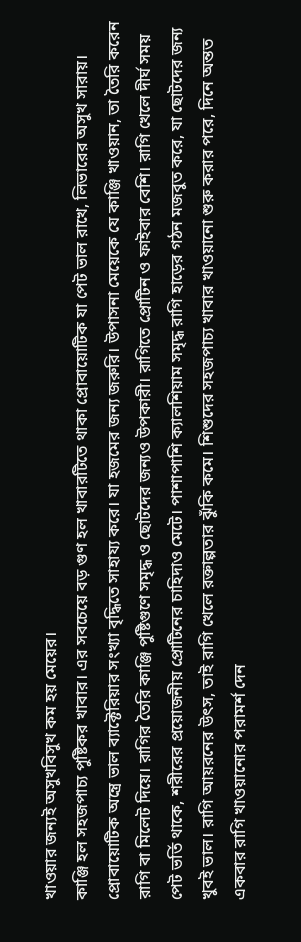খাওয়ার জন্যই অসুখবিসুখ কম হয় মেয়ের।
কাঞ্জি হল সহজপাচ্য পুষ্টিকর খাবার। এর সবচেয়ে বড় গুণ হল খাবারটিতে থাকা প্রোবায়োটিক যা পেট ভাল রাখে, লিভারের অসুখ সারায়। প্রোবায়োটিক অন্ত্রে ভাল ব্যাক্টেরিয়ার সংখ্যা বৃদ্ধিতে সাহায্য করে। যা হজমের জন্য জরুরি। উপাসনা মেয়েকে যে কাঞ্জি খাওয়ান, তা তৈরি করেন রাগি বা মিলেট দিয়ে। রাগির তৈরি কাঞ্জি পুষ্টিগুণে সমৃদ্ধ ও ছোটদের জন্যও উপকারী। রাগিতে প্রোটিন ও ফাইবার বেশি। রাগি খেলে দীর্ঘ সময় পেট ভর্তি থাকে, শরীরের প্রয়োজনীয় প্রোটিনের চাহিদাও মেটে। পাশাপাশি ক্যালশিয়াম সমৃদ্ধ রাগি হাড়ের গঠন মজবুত করে, যা ছোটদের জন্য খুবই ভাল। রাগি আয়রনের উৎস, তাই রাগি খেলে রক্তাল্পতার ঝুঁকি কমে। শিশুদের সহজপাচ্য খাবার খাওয়ানো শুরু করার পরে, দিনে অন্তত একবার রাগি খাওয়ানোর পরামর্শ দেন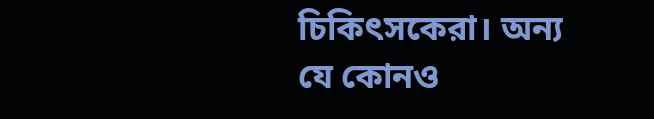চিকিৎসকেরা। অন্য যে কোনও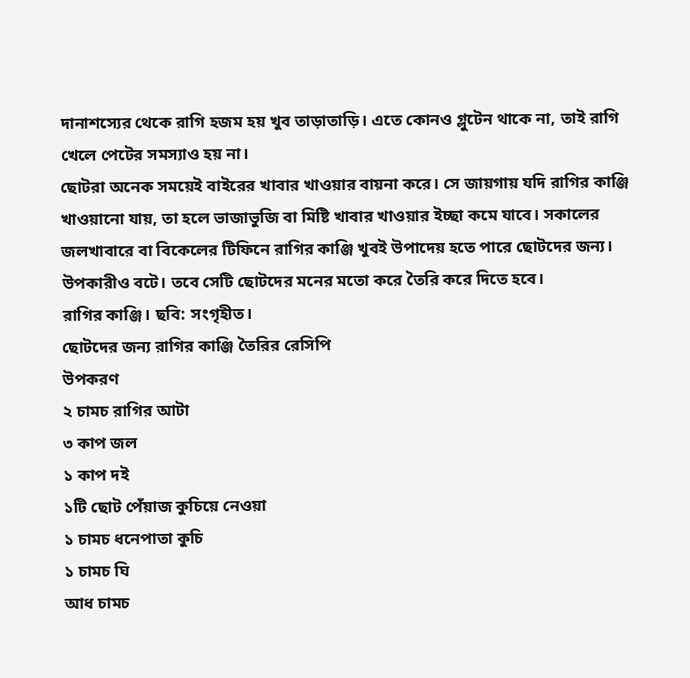দানাশস্যের থেকে রাগি হজম হয় খুব তাড়াতাড়ি। এতে কোনও গ্লুটেন থাকে না, তাই রাগি খেলে পেটের সমস্যাও হয় না।
ছোটরা অনেক সময়েই বাইরের খাবার খাওয়ার বায়না করে। সে জায়গায় যদি রাগির কাঞ্জি খাওয়ানো যায়, তা হলে ভাজাভুজি বা মিষ্টি খাবার খাওয়ার ইচ্ছা কমে যাবে। সকালের জলখাবারে বা বিকেলের টিফিনে রাগির কাঞ্জি খুবই উপাদেয় হতে পারে ছোটদের জন্য। উপকারীও বটে। তবে সেটি ছোটদের মনের মতো করে তৈরি করে দিতে হবে।
রাগির কাঞ্জি। ছবি: সংগৃহীত।
ছোটদের জন্য রাগির কাঞ্জি তৈরির রেসিপি
উপকরণ
২ চামচ রাগির আটা
৩ কাপ জল
১ কাপ দই
১টি ছোট পেঁয়াজ কুচিয়ে নেওয়া
১ চামচ ধনেপাতা কুচি
১ চামচ ঘি
আধ চামচ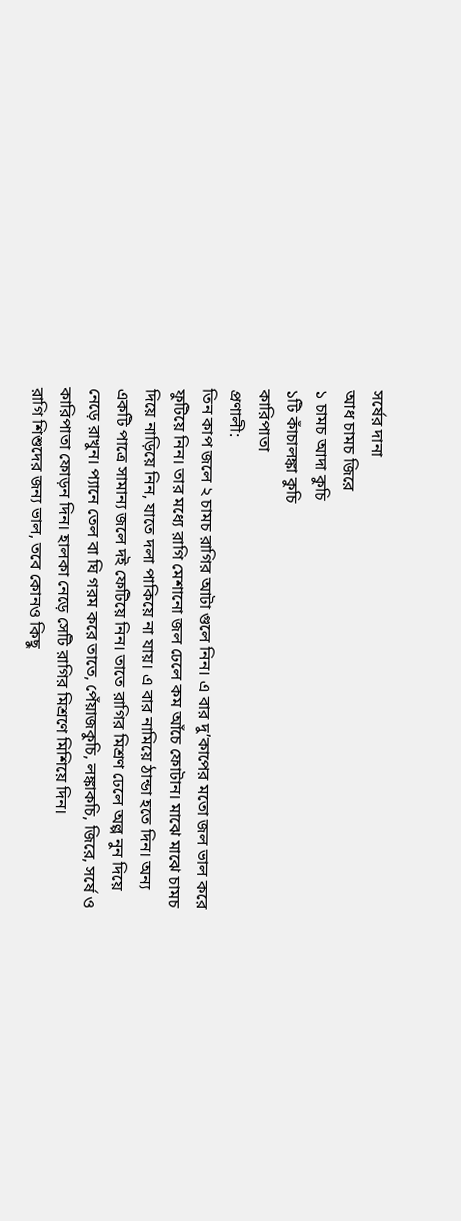সর্ষের দানা
আধ চামচ জিরে
১ চামচ আদা কুচি
১টি কাঁচালঙ্কা কুচি
কারিপাতা
প্রণালী:
তিন কাপ জলে ২ চামচ রাগির আটা গুলে নিন। এ বার দু’কাপের মতো জল ভাল করে ফুটিয়ে নিন। তার মধ্যে রাগি মেশানো জল ঢেলে কম আঁচে ফোটান। মাঝে মাঝে চামচ দিয়ে নাড়িয়ে নিন, যাতে দলা পাকিয়ে না যায়। এ বার নামিয়ে ঠান্ডা হতে দিন। অন্য একটি পাত্রে সামান্য জলে দই ফেটিয়ে নিন। তাতে রাগির মিশ্রণ ঢেলে অল্প নুন দিয়ে নেড়ে রাখুন। প্যানে তেল বা ঘি গরম করে তাতে, পেঁয়াজকুচি, লঙ্কাকচি, জিরে, সর্ষে ও কারিপাতা ফোড়ন দিন। হালকা নেড়ে সেটি রাগির মিশ্রণে মিশিয়ে দিন।
রাগি শিশুদের জন্য ভাল, তবে কোনও কিছু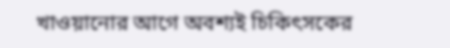খাওয়ানোর আগে অবশ্যই চিকিৎসকের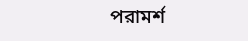পরামর্শ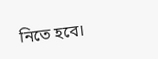নিতে হবে।